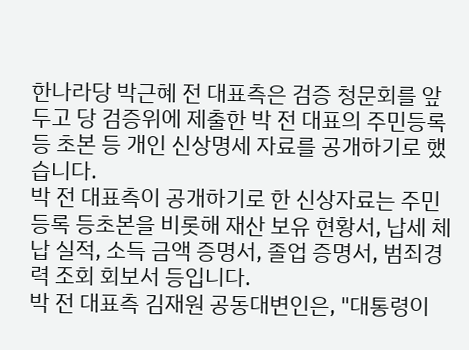한나라당 박근혜 전 대표측은 검증 청문회를 앞두고 당 검증위에 제출한 박 전 대표의 주민등록 등 초본 등 개인 신상명세 자료를 공개하기로 했습니다.
박 전 대표측이 공개하기로 한 신상자료는 주민등록 등초본을 비롯해 재산 보유 현황서, 납세 체납 실적, 소득 금액 증명서, 졸업 증명서, 범죄경력 조회 회보서 등입니다.
박 전 대표측 김재원 공동대변인은, "대통령이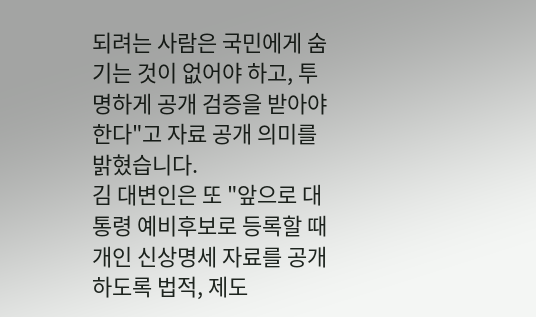되려는 사람은 국민에게 숨기는 것이 없어야 하고, 투명하게 공개 검증을 받아야 한다"고 자료 공개 의미를 밝혔습니다.
김 대변인은 또 "앞으로 대통령 예비후보로 등록할 때 개인 신상명세 자료를 공개하도록 법적, 제도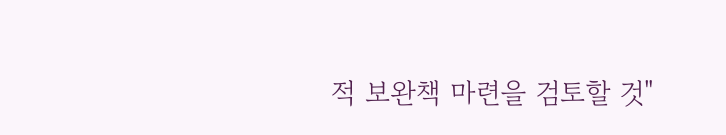적 보완책 마련을 검토할 것"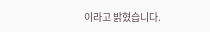이라고 밝혔습니다.